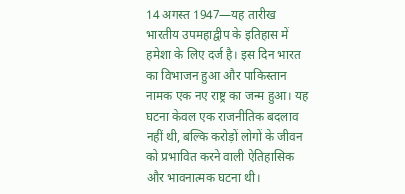14 अगस्त 1947—यह तारीख भारतीय उपमहाद्वीप के इतिहास में हमेशा के लिए दर्ज है। इस दिन भारत का विभाजन हुआ और पाकिस्तान नामक एक नए राष्ट्र का जन्म हुआ। यह घटना केवल एक राजनीतिक बदलाव नहीं थी, बल्कि करोड़ों लोगों के जीवन को प्रभावित करने वाली ऐतिहासिक और भावनात्मक घटना थी।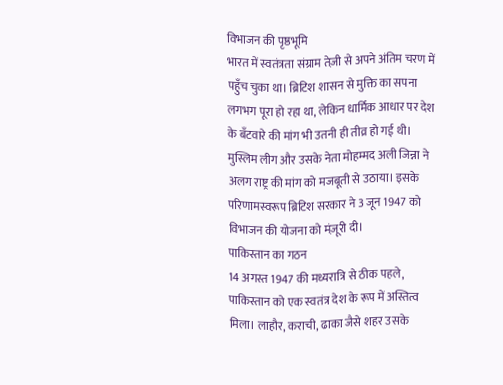विभाजन की पृष्ठभूमि
भारत में स्वतंत्रता संग्राम तेज़ी से अपने अंतिम चरण में पहुँच चुका था। ब्रिटिश शासन से मुक्ति का सपना लगभग पूरा हो रहा था, लेकिन धार्मिक आधार पर देश के बँटवारे की मांग भी उतनी ही तीव्र हो गई थी। मुस्लिम लीग और उसके नेता मोहम्मद अली जिन्ना ने अलग राष्ट्र की मांग को मजबूती से उठाया। इसके परिणामस्वरूप ब्रिटिश सरकार ने 3 जून 1947 को विभाजन की योजना को मंज़ूरी दी।
पाकिस्तान का गठन
14 अगस्त 1947 की मध्यरात्रि से ठीक पहले, पाकिस्तान को एक स्वतंत्र देश के रूप में अस्तित्व मिला। लाहौर, कराची, ढाका जैसे शहर उसके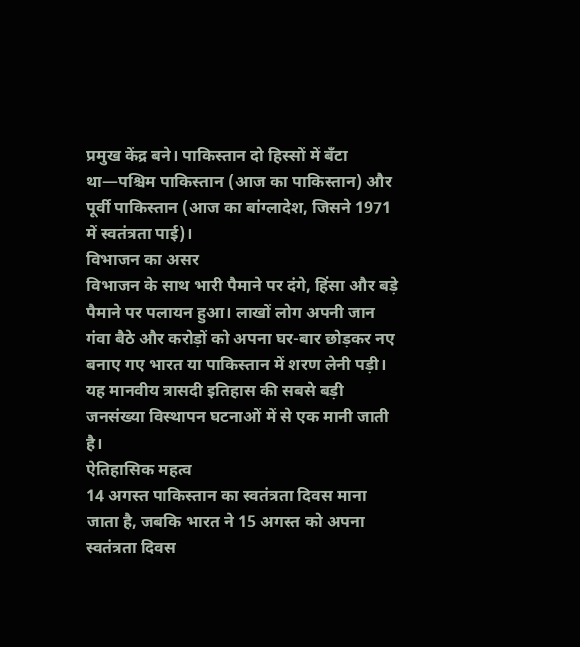प्रमुख केंद्र बने। पाकिस्तान दो हिस्सों में बँटा था—पश्चिम पाकिस्तान (आज का पाकिस्तान) और पूर्वी पाकिस्तान (आज का बांग्लादेश, जिसने 1971 में स्वतंत्रता पाई)।
विभाजन का असर
विभाजन के साथ भारी पैमाने पर दंगे, हिंसा और बड़े पैमाने पर पलायन हुआ। लाखों लोग अपनी जान गंवा बैठे और करोड़ों को अपना घर-बार छोड़कर नए बनाए गए भारत या पाकिस्तान में शरण लेनी पड़ी। यह मानवीय त्रासदी इतिहास की सबसे बड़ी जनसंख्या विस्थापन घटनाओं में से एक मानी जाती है।
ऐतिहासिक महत्व
14 अगस्त पाकिस्तान का स्वतंत्रता दिवस माना जाता है, जबकि भारत ने 15 अगस्त को अपना स्वतंत्रता दिवस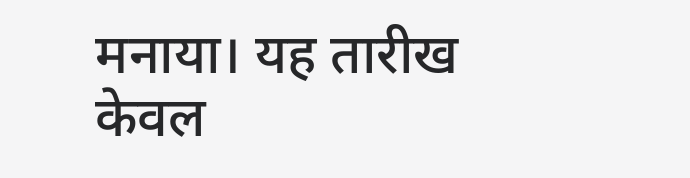मनाया। यह तारीख केवल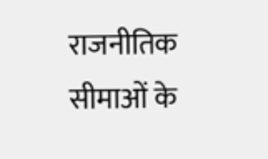राजनीतिक सीमाओं के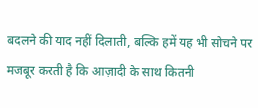बदलने की याद नहीं दिलाती, बल्कि हमें यह भी सोचने पर मजबूर करती है कि आज़ादी के साथ कितनी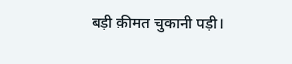बड़ी क़ीमत चुकानी पड़ी।